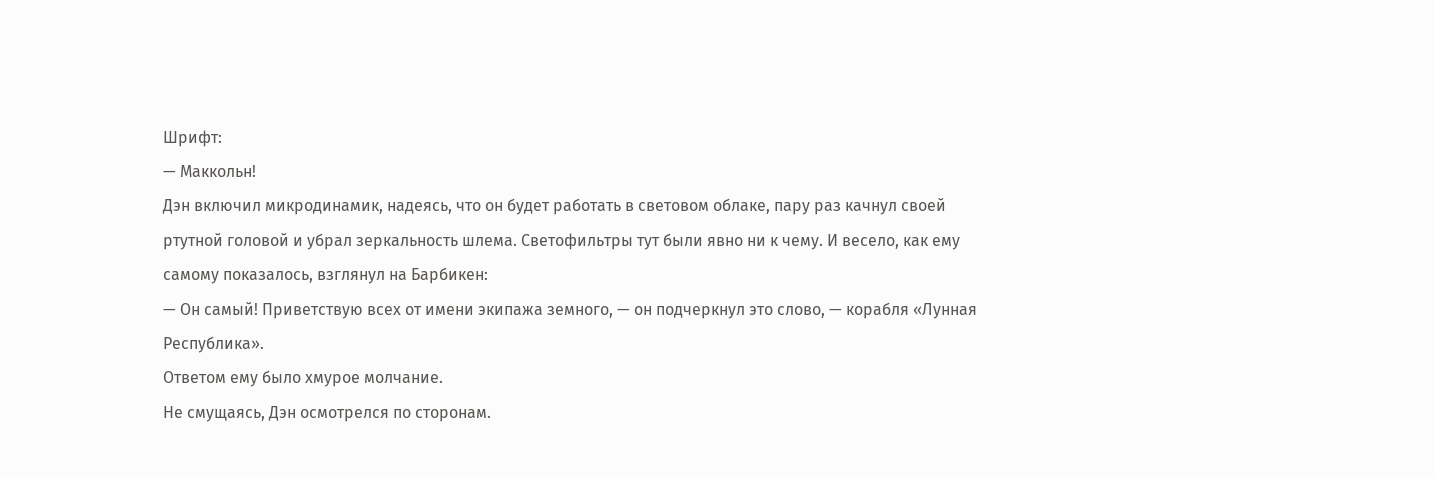Шрифт:
— Маккольн!
Дэн включил микродинамик, надеясь, что он будет работать в световом облаке, пару раз качнул своей ртутной головой и убрал зеркальность шлема. Светофильтры тут были явно ни к чему. И весело, как ему самому показалось, взглянул на Барбикен:
— Он самый! Приветствую всех от имени экипажа земного, — он подчеркнул это слово, — корабля «Лунная Республика».
Ответом ему было хмурое молчание.
Не смущаясь, Дэн осмотрелся по сторонам.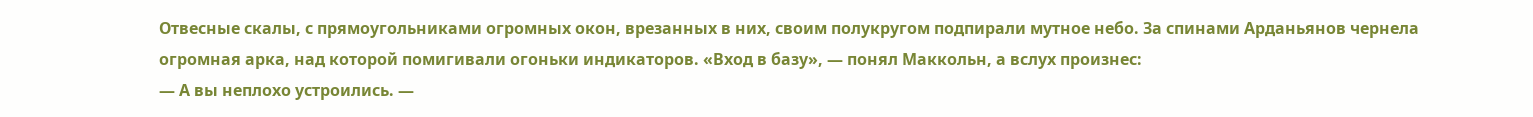Отвесные скалы, с прямоугольниками огромных окон, врезанных в них, своим полукругом подпирали мутное небо. За спинами Арданьянов чернела огромная арка, над которой помигивали огоньки индикаторов. «Вход в базу», — понял Маккольн, а вслух произнес:
— А вы неплохо устроились. —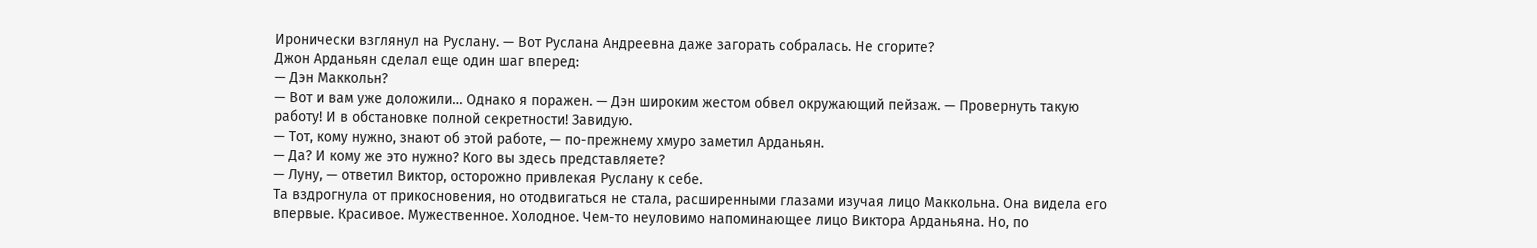Иронически взглянул на Руслану. — Вот Руслана Андреевна даже загорать собралась. Не сгорите?
Джон Арданьян сделал еще один шаг вперед:
— Дэн Маккольн?
— Вот и вам уже доложили… Однако я поражен. — Дэн широким жестом обвел окружающий пейзаж. — Провернуть такую работу! И в обстановке полной секретности! Завидую.
— Тот, кому нужно, знают об этой работе, — по-прежнему хмуро заметил Арданьян.
— Да? И кому же это нужно? Кого вы здесь представляете?
— Луну, — ответил Виктор, осторожно привлекая Руслану к себе.
Та вздрогнула от прикосновения, но отодвигаться не стала, расширенными глазами изучая лицо Маккольна. Она видела его впервые. Красивое. Мужественное. Холодное. Чем-то неуловимо напоминающее лицо Виктора Арданьяна. Но, по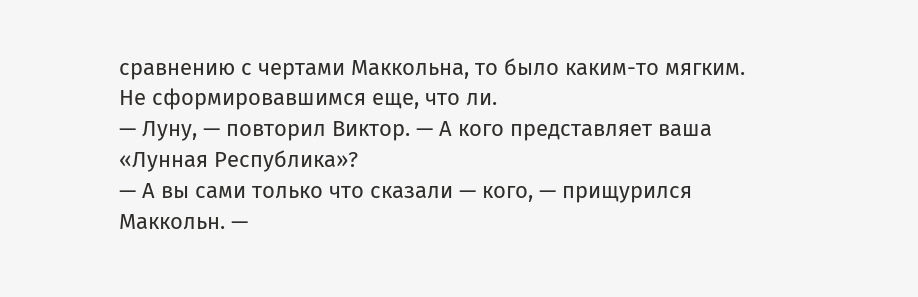сравнению с чертами Маккольна, то было каким-то мягким. Не сформировавшимся еще, что ли.
— Луну, — повторил Виктор. — А кого представляет ваша «Лунная Республика»?
— А вы сами только что сказали — кого, — прищурился Маккольн. —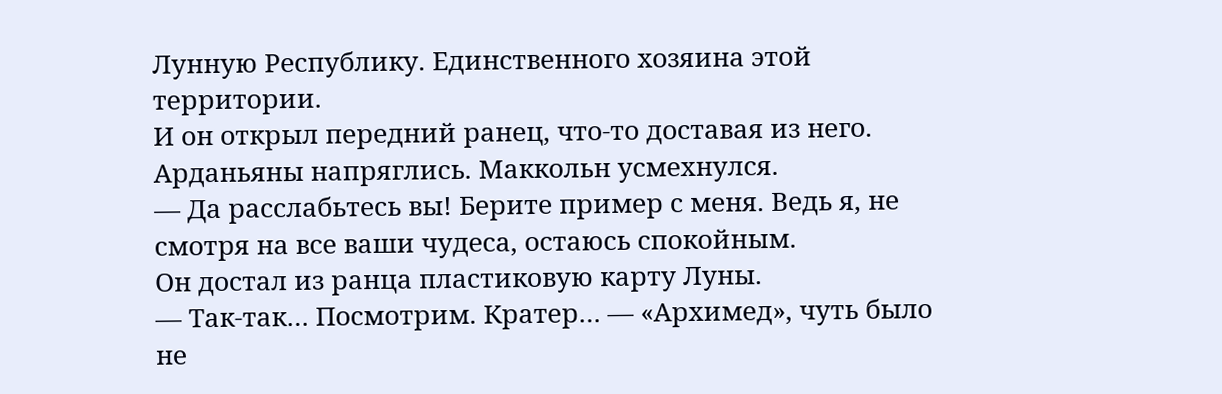Лунную Республику. Единственного хозяина этой территории.
И он открыл передний ранец, что-то доставая из него. Арданьяны напряглись. Маккольн усмехнулся.
— Да расслабьтесь вы! Берите пример с меня. Ведь я, не смотря на все ваши чудеса, остаюсь спокойным.
Он достал из ранца пластиковую карту Луны.
— Так-так… Посмотрим. Кратер… — «Архимед», чуть было не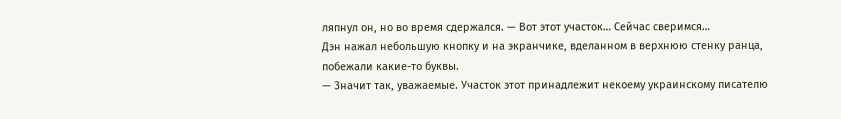ляпнул он, но во время сдержался. — Вот этот участок… Сейчас сверимся…
Дэн нажал небольшую кнопку и на экранчике, вделанном в верхнюю стенку ранца, побежали какие-то буквы.
— Значит так, уважаемые. Участок этот принадлежит некоему украинскому писателю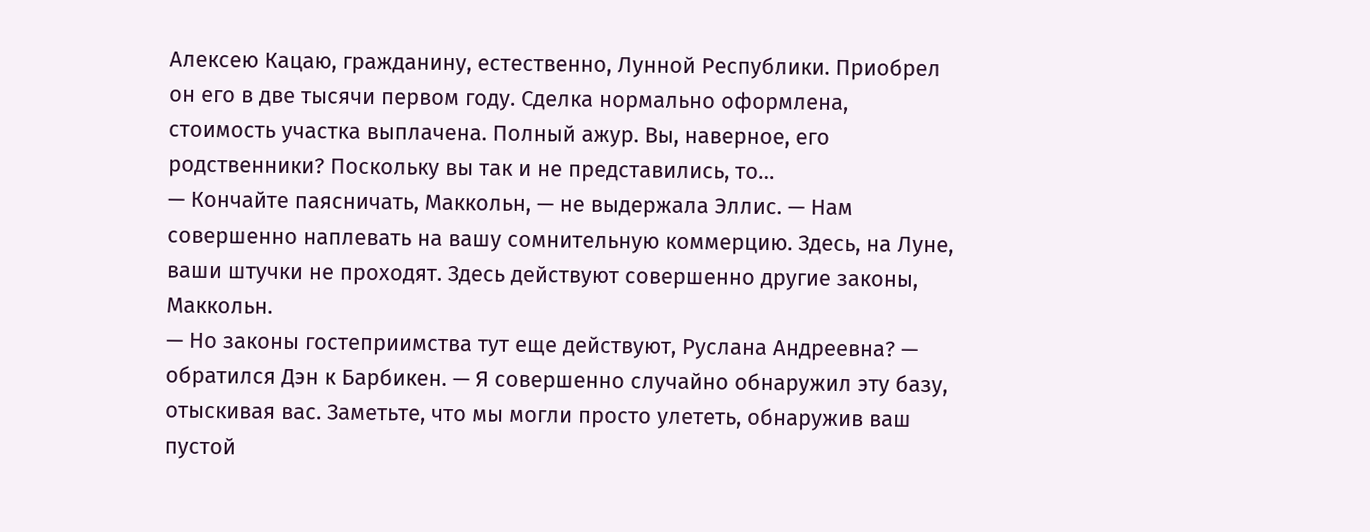Алексею Кацаю, гражданину, естественно, Лунной Республики. Приобрел он его в две тысячи первом году. Сделка нормально оформлена, стоимость участка выплачена. Полный ажур. Вы, наверное, его родственники? Поскольку вы так и не представились, то…
— Кончайте паясничать, Маккольн, — не выдержала Эллис. — Нам совершенно наплевать на вашу сомнительную коммерцию. Здесь, на Луне, ваши штучки не проходят. Здесь действуют совершенно другие законы, Маккольн.
— Но законы гостеприимства тут еще действуют, Руслана Андреевна? — обратился Дэн к Барбикен. — Я совершенно случайно обнаружил эту базу, отыскивая вас. Заметьте, что мы могли просто улететь, обнаружив ваш пустой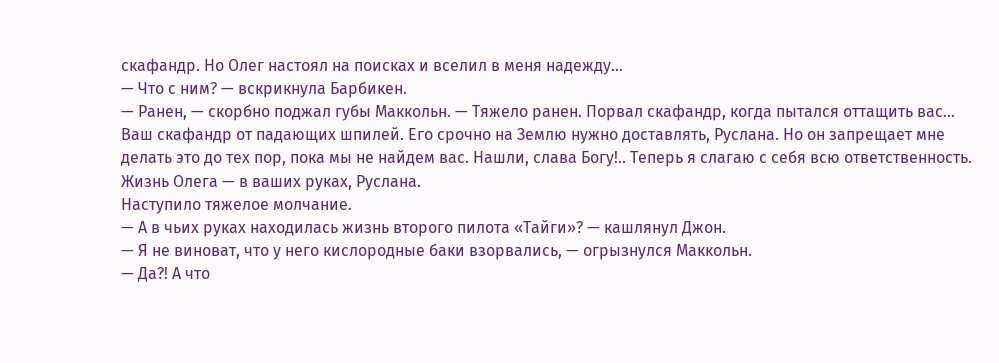скафандр. Но Олег настоял на поисках и вселил в меня надежду…
— Что с ним? — вскрикнула Барбикен.
— Ранен, — скорбно поджал губы Маккольн. — Тяжело ранен. Порвал скафандр, когда пытался оттащить вас… Ваш скафандр от падающих шпилей. Его срочно на Землю нужно доставлять, Руслана. Но он запрещает мне делать это до тех пор, пока мы не найдем вас. Нашли, слава Богу!.. Теперь я слагаю с себя всю ответственность. Жизнь Олега — в ваших руках, Руслана.
Наступило тяжелое молчание.
— А в чьих руках находилась жизнь второго пилота «Тайги»? — кашлянул Джон.
— Я не виноват, что у него кислородные баки взорвались, — огрызнулся Маккольн.
— Да?! А что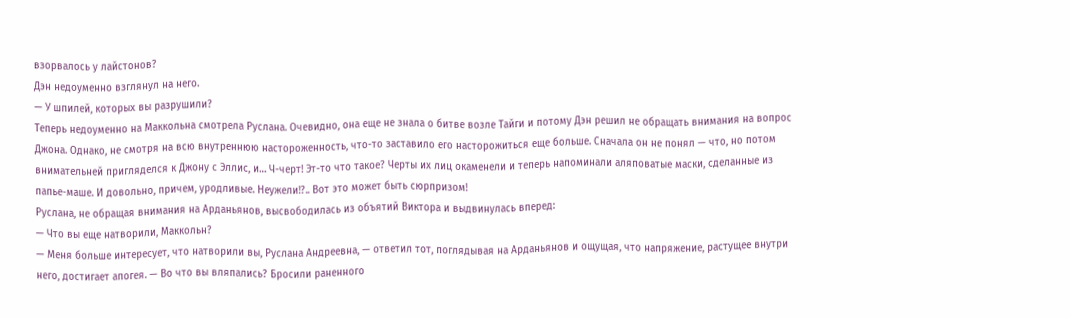взорвалось у лайстонов?
Дэн недоуменно взглянул на него.
— У шпилей, которых вы разрушили?
Теперь недоуменно на Маккольна смотрела Руслана. Очевидно, она еще не знала о битве возле Тайги и потому Дэн решил не обращать внимания на вопрос Джона. Однако, не смотря на всю внутреннюю настороженность, что-то заставило его насторожиться еще больше. Сначала он не понял — что, но потом внимательней пригляделся к Джону с Эллис, и… Ч-черт! Эт-то что такое? Черты их лиц окаменели и теперь напоминали аляповатые маски, сделанные из папье-маше. И довольно, причем, уродливые. Неужели!?.. Вот это может быть сюрпризом!
Руслана, не обращая внимания на Арданьянов, высвободилась из объятий Виктора и выдвинулась вперед:
— Что вы еще натворили, Маккольн?
— Меня больше интересует, что натворили вы, Руслана Андреевна, — ответил тот, поглядывая на Арданьянов и ощущая, что напряжение, растущее внутри него, достигает апогея. — Во что вы вляпались? Бросили раненного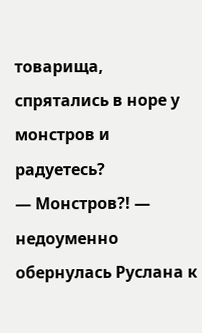товарища, спрятались в норе у монстров и радуетесь?
— Монстров?! — недоуменно обернулась Руслана к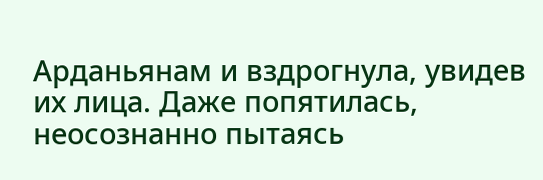Арданьянам и вздрогнула, увидев их лица. Даже попятилась, неосознанно пытаясь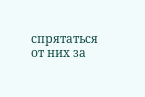спрятаться от них за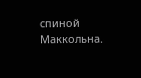спиной Маккольна.